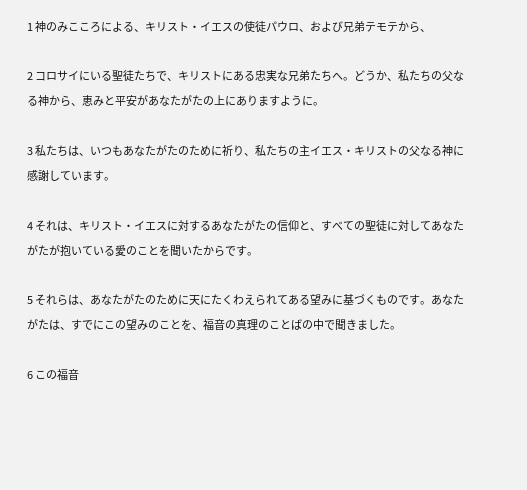1 神のみこころによる、キリスト・イエスの使徒パウロ、および兄弟テモテから、

2 コロサイにいる聖徒たちで、キリストにある忠実な兄弟たちへ。どうか、私たちの父なる神から、恵みと平安があなたがたの上にありますように。

3 私たちは、いつもあなたがたのために祈り、私たちの主イエス・キリストの父なる神に感謝しています。

4 それは、キリスト・イエスに対するあなたがたの信仰と、すべての聖徒に対してあなたがたが抱いている愛のことを聞いたからです。

5 それらは、あなたがたのために天にたくわえられてある望みに基づくものです。あなたがたは、すでにこの望みのことを、福音の真理のことばの中で聞きました。

6 この福音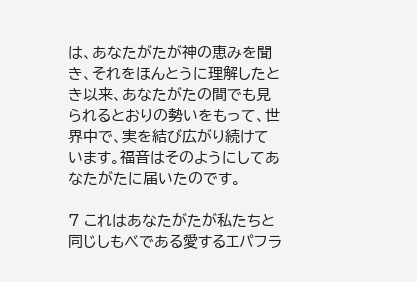は、あなたがたが神の恵みを聞き、それをほんとうに理解したとき以来、あなたがたの間でも見られるとおりの勢いをもって、世界中で、実を結び広がり続けています。福音はそのようにしてあなたがたに届いたのです。

7 これはあなたがたが私たちと同じしもべである愛するエパフラ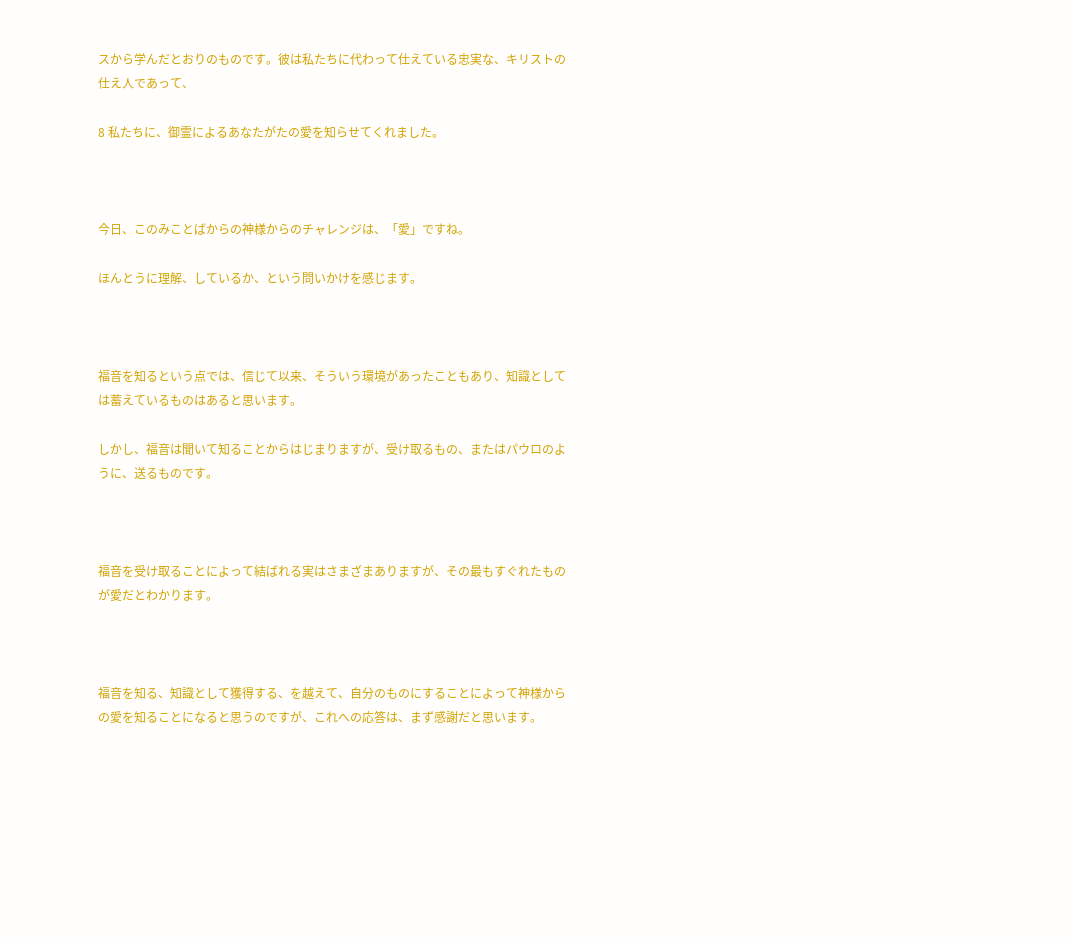スから学んだとおりのものです。彼は私たちに代わって仕えている忠実な、キリストの仕え人であって、

8 私たちに、御霊によるあなたがたの愛を知らせてくれました。



今日、このみことばからの神様からのチャレンジは、「愛」ですね。

ほんとうに理解、しているか、という問いかけを感じます。



福音を知るという点では、信じて以来、そういう環境があったこともあり、知識としては蓄えているものはあると思います。

しかし、福音は聞いて知ることからはじまりますが、受け取るもの、またはパウロのように、送るものです。



福音を受け取ることによって結ばれる実はさまざまありますが、その最もすぐれたものが愛だとわかります。



福音を知る、知識として獲得する、を越えて、自分のものにすることによって神様からの愛を知ることになると思うのですが、これへの応答は、まず感謝だと思います。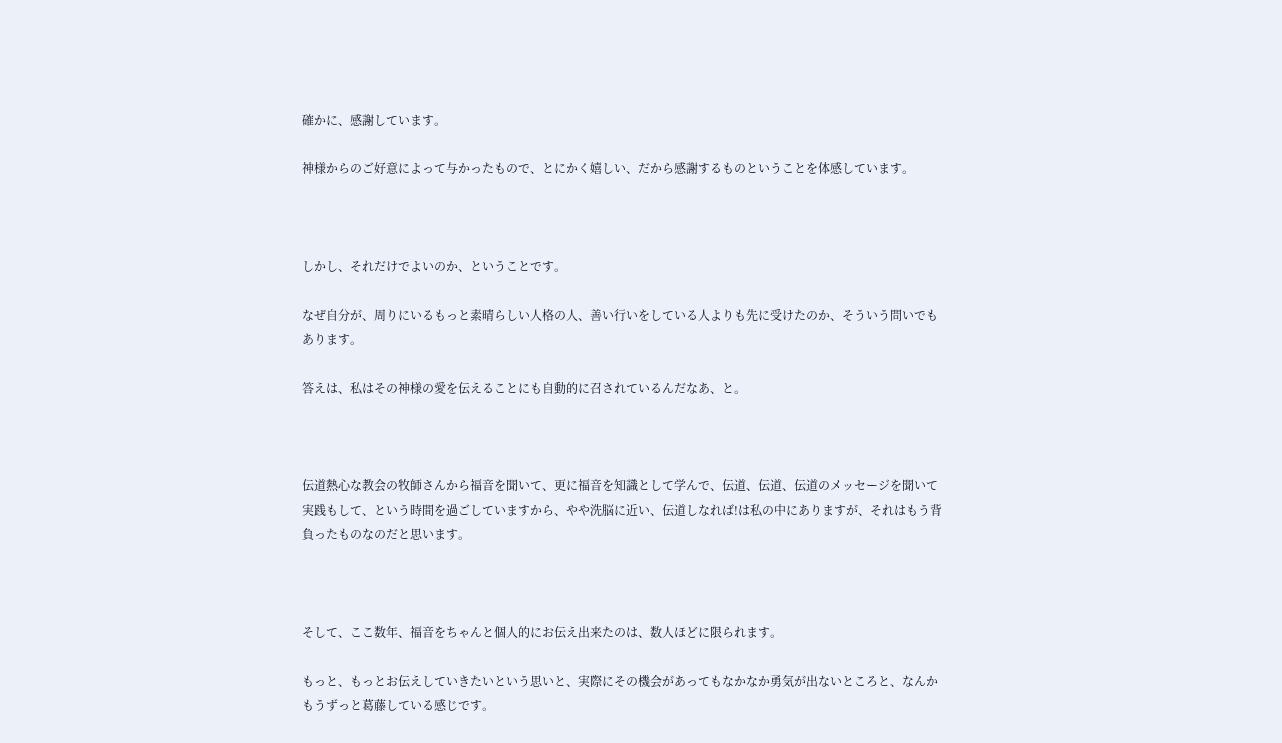確かに、感謝しています。

神様からのご好意によって与かったもので、とにかく嬉しい、だから感謝するものということを体感しています。



しかし、それだけでよいのか、ということです。

なぜ自分が、周りにいるもっと素晴らしい人格の人、善い行いをしている人よりも先に受けたのか、そういう問いでもあります。

答えは、私はその神様の愛を伝えることにも自動的に召されているんだなあ、と。



伝道熱心な教会の牧師さんから福音を聞いて、更に福音を知識として学んで、伝道、伝道、伝道のメッセージを聞いて実践もして、という時間を過ごしていますから、やや洗脳に近い、伝道しなれば!は私の中にありますが、それはもう背負ったものなのだと思います。



そして、ここ数年、福音をちゃんと個人的にお伝え出来たのは、数人ほどに限られます。

もっと、もっとお伝えしていきたいという思いと、実際にその機会があってもなかなか勇気が出ないところと、なんかもうずっと葛藤している感じです。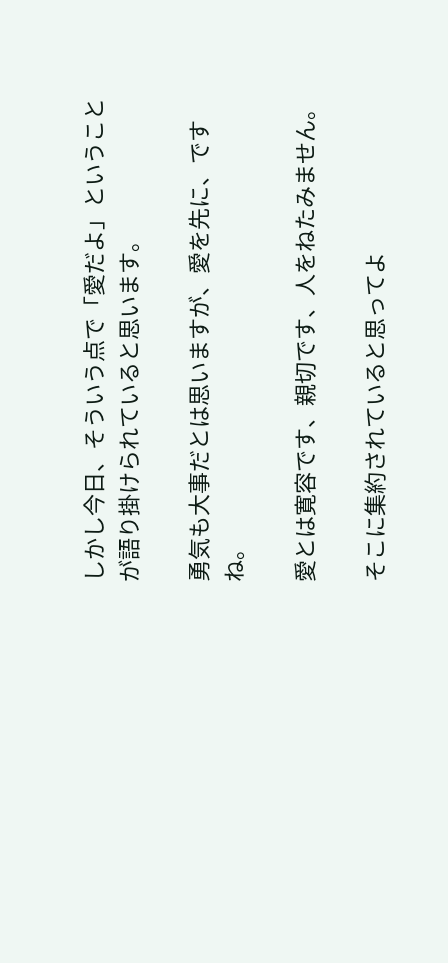しかし今日、そういう点で「愛だよ」ということが語り掛けられていると思います。

勇気も大事だとは思いますが、愛を先に、ですね。

愛とは寛容です、親切です、人をねたみません。

そこに集約されていると思ってよ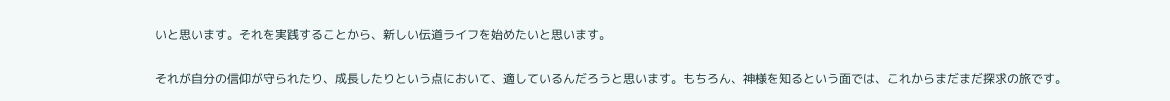いと思います。それを実践することから、新しい伝道ライフを始めたいと思います。

それが自分の信仰が守られたり、成長したりという点において、適しているんだろうと思います。もちろん、神様を知るという面では、これからまだまだ探求の旅です。